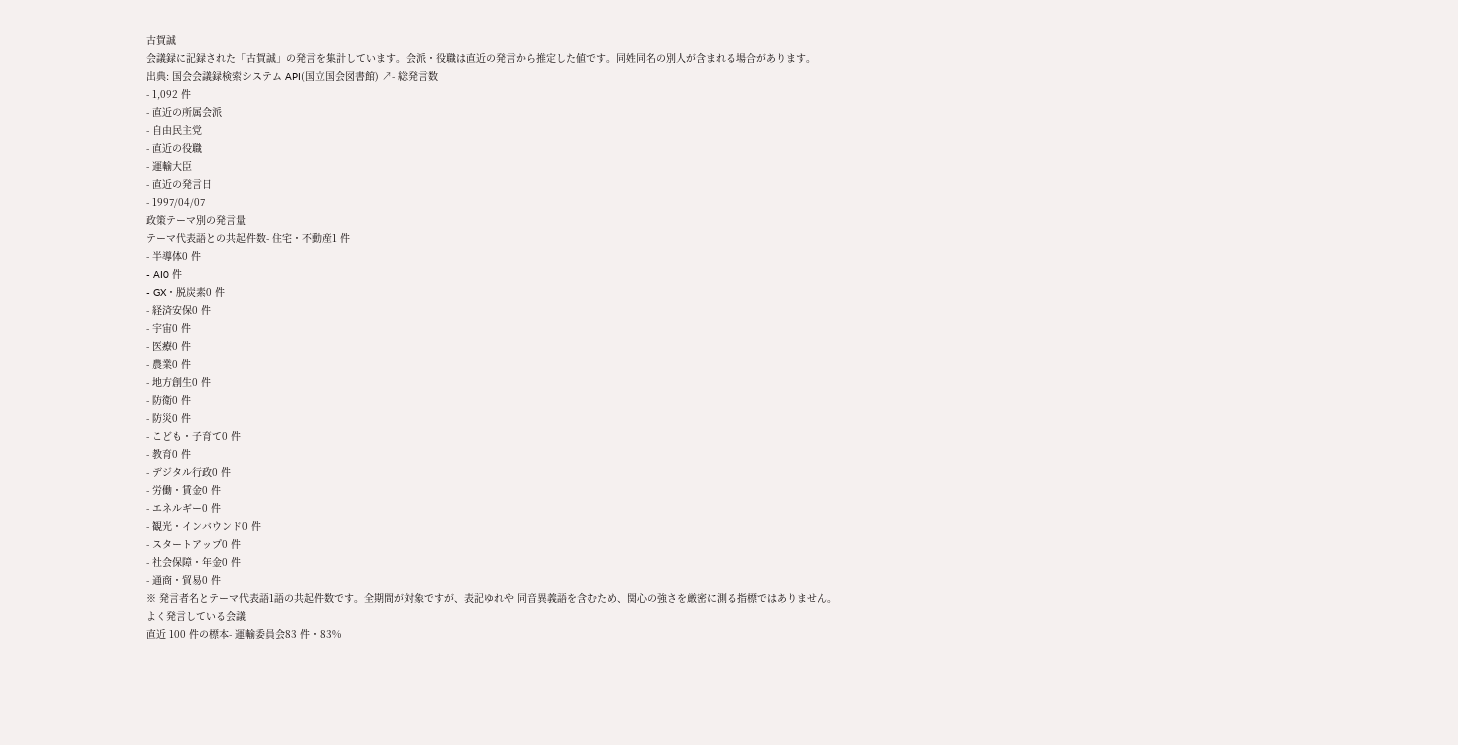古賀誠
会議録に記録された「古賀誠」の発言を集計しています。会派・役職は直近の発言から推定した値です。同姓同名の別人が含まれる場合があります。
出典: 国会会議録検索システム API(国立国会図書館) ↗- 総発言数
- 1,092 件
- 直近の所属会派
- 自由民主党
- 直近の役職
- 運輸大臣
- 直近の発言日
- 1997/04/07
政策テーマ別の発言量
テーマ代表語との共起件数- 住宅・不動産1 件
- 半導体0 件
- AI0 件
- GX・脱炭素0 件
- 経済安保0 件
- 宇宙0 件
- 医療0 件
- 農業0 件
- 地方創生0 件
- 防衛0 件
- 防災0 件
- こども・子育て0 件
- 教育0 件
- デジタル行政0 件
- 労働・賃金0 件
- エネルギー0 件
- 観光・インバウンド0 件
- スタートアップ0 件
- 社会保障・年金0 件
- 通商・貿易0 件
※ 発言者名とテーマ代表語1語の共起件数です。全期間が対象ですが、表記ゆれや 同音異義語を含むため、関心の強さを厳密に測る指標ではありません。
よく発言している会議
直近 100 件の標本- 運輸委員会83 件・83%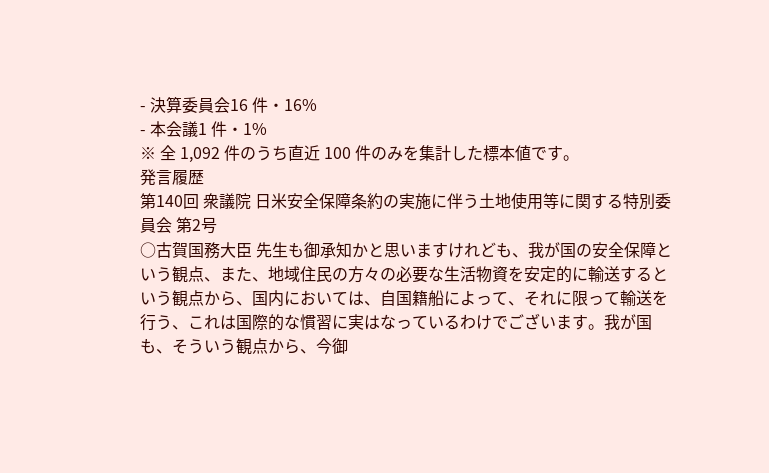- 決算委員会16 件・16%
- 本会議1 件・1%
※ 全 1,092 件のうち直近 100 件のみを集計した標本値です。
発言履歴
第140回 衆議院 日米安全保障条約の実施に伴う土地使用等に関する特別委員会 第2号
○古賀国務大臣 先生も御承知かと思いますけれども、我が国の安全保障という観点、また、地域住民の方々の必要な生活物資を安定的に輸送するという観点から、国内においては、自国籍船によって、それに限って輸送を行う、これは国際的な慣習に実はなっているわけでございます。我が国も、そういう観点から、今御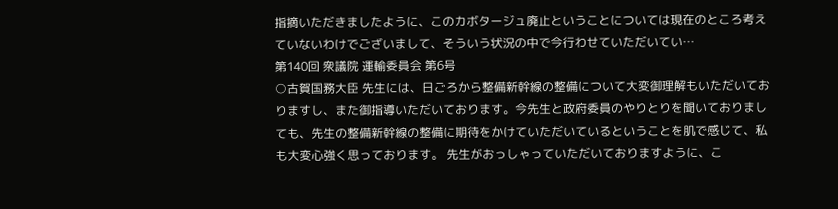指摘いただきましたように、このカボタージュ廃止ということについては現在のところ考えていないわけでございまして、そういう状況の中で今行わせていただいてい…
第140回 衆議院 運輸委員会 第6号
○古賀国務大臣 先生には、日ごろから整備新幹線の整備について大変御理解もいただいておりますし、また御指導いただいております。今先生と政府委員のやりとりを聞いておりましても、先生の整備新幹線の整備に期待をかけていただいているということを肌で感じて、私も大変心強く思っております。 先生がおっしゃっていただいておりますように、こ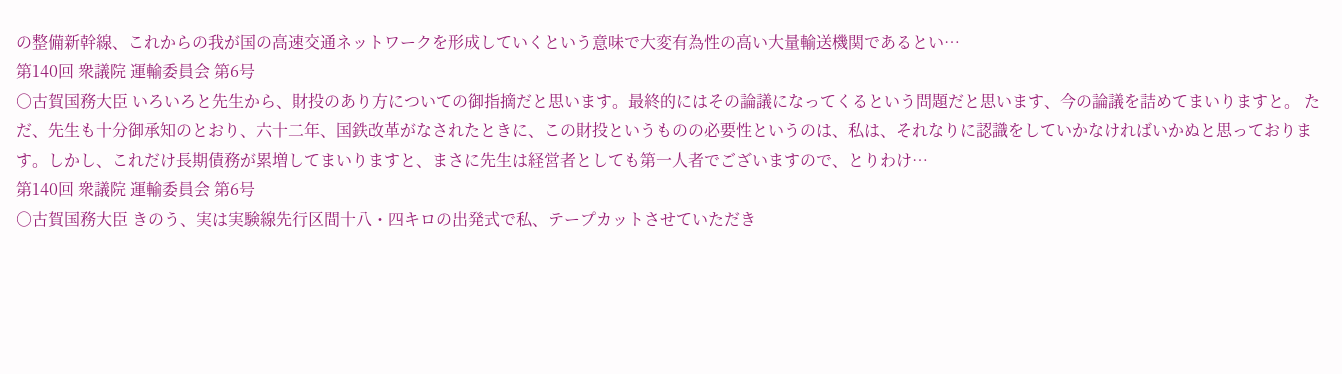の整備新幹線、これからの我が国の高速交通ネットワークを形成していくという意味で大変有為性の高い大量輸送機関であるとい…
第140回 衆議院 運輸委員会 第6号
○古賀国務大臣 いろいろと先生から、財投のあり方についての御指摘だと思います。最終的にはその論議になってくるという問題だと思います、今の論議を詰めてまいりますと。 ただ、先生も十分御承知のとおり、六十二年、国鉄改革がなされたときに、この財投というものの必要性というのは、私は、それなりに認識をしていかなければいかぬと思っております。しかし、これだけ長期債務が累増してまいりますと、まさに先生は経営者としても第一人者でございますので、とりわけ…
第140回 衆議院 運輸委員会 第6号
○古賀国務大臣 きのう、実は実験線先行区間十八・四キロの出発式で私、テープカットさせていただき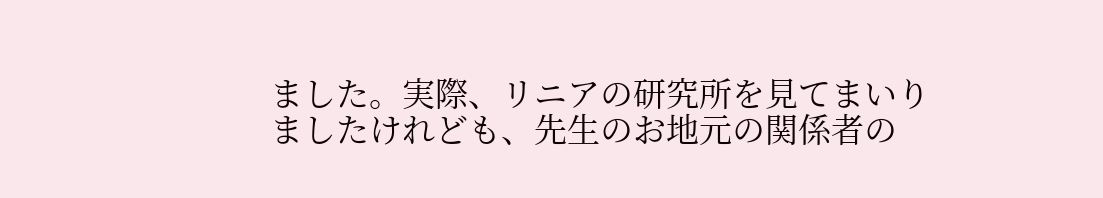ました。実際、リニアの研究所を見てまいりましたけれども、先生のお地元の関係者の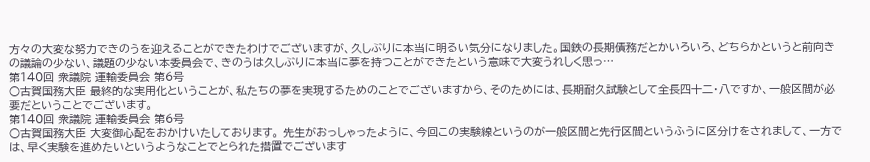方々の大変な努力できのうを迎えることができたわけでございますが、久しぶりに本当に明るい気分になりました。国鉄の長期債務だとかいろいろ、どちらかというと前向きの議論の少ない、議題の少ない本委員会で、きのうは久しぶりに本当に夢を持つことができたという意味で大変うれしく思っ…
第140回 衆議院 運輸委員会 第6号
○古賀国務大臣 最終的な実用化ということが、私たちの夢を実現するためのことでございますから、そのためには、長期耐久試験として全長四十二・八ですか、一般区間が必要だということでございます。
第140回 衆議院 運輸委員会 第6号
○古賀国務大臣 大変御心配をおかけいたしております。 先生がおっしゃったように、今回この実験線というのが一般区間と先行区間というふうに区分けをされまして、一方では、早く実験を進めたいというようなことでとられた措置でございます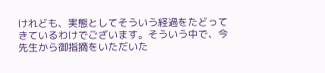けれども、実態としてそういう経過をたどってきているわけでございます。そういう中で、今先生から御指摘をいただいた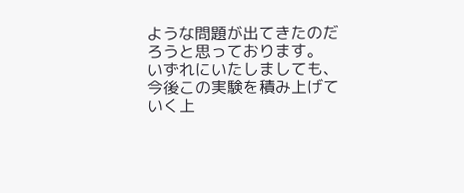ような問題が出てきたのだろうと思っております。 いずれにいたしましても、今後この実験を積み上げていく上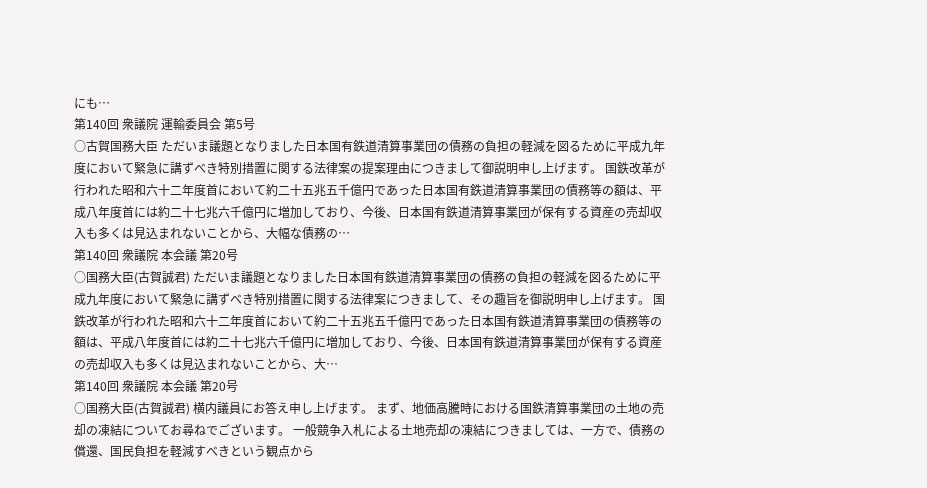にも…
第140回 衆議院 運輸委員会 第5号
○古賀国務大臣 ただいま議題となりました日本国有鉄道清算事業団の債務の負担の軽減を図るために平成九年度において緊急に講ずべき特別措置に関する法律案の提案理由につきまして御説明申し上げます。 国鉄改革が行われた昭和六十二年度首において約二十五兆五千億円であった日本国有鉄道清算事業団の債務等の額は、平成八年度首には約二十七兆六千億円に増加しており、今後、日本国有鉄道清算事業団が保有する資産の売却収入も多くは見込まれないことから、大幅な債務の…
第140回 衆議院 本会議 第20号
○国務大臣(古賀誠君) ただいま議題となりました日本国有鉄道清算事業団の債務の負担の軽減を図るために平成九年度において緊急に講ずべき特別措置に関する法律案につきまして、その趣旨を御説明申し上げます。 国鉄改革が行われた昭和六十二年度首において約二十五兆五千億円であった日本国有鉄道清算事業団の債務等の額は、平成八年度首には約二十七兆六千億円に増加しており、今後、日本国有鉄道清算事業団が保有する資産の売却収入も多くは見込まれないことから、大…
第140回 衆議院 本会議 第20号
○国務大臣(古賀誠君) 横内議員にお答え申し上げます。 まず、地価高騰時における国鉄清算事業団の土地の売却の凍結についてお尋ねでございます。 一般競争入札による土地売却の凍結につきましては、一方で、債務の償還、国民負担を軽減すべきという観点から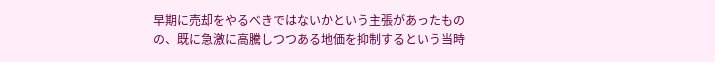早期に売却をやるべきではないかという主張があったものの、既に急激に高騰しつつある地価を抑制するという当時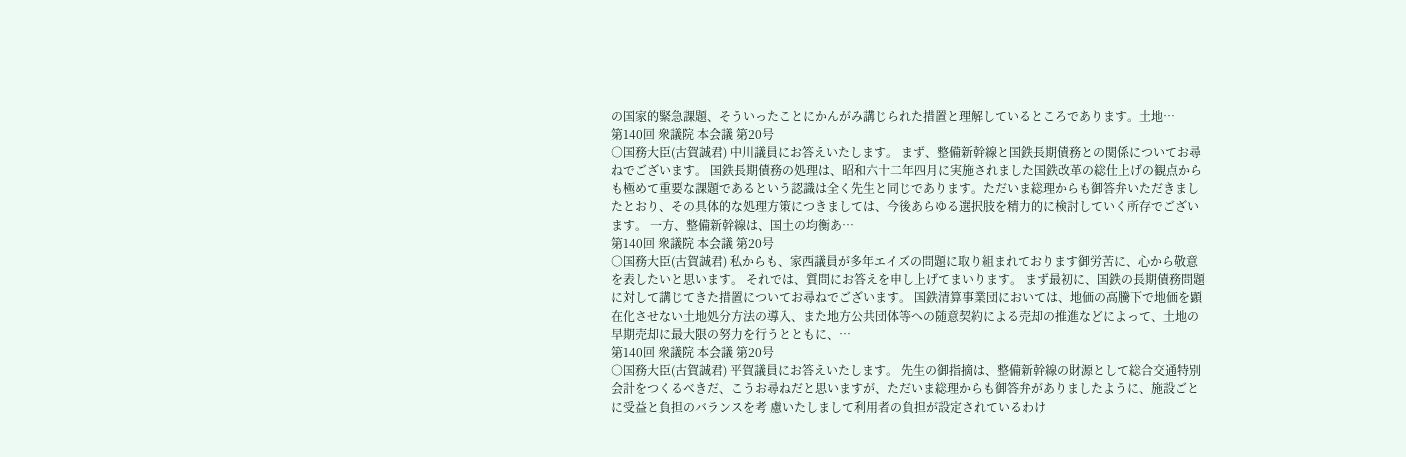の国家的緊急課題、そういったことにかんがみ講じられた措置と理解しているところであります。土地…
第140回 衆議院 本会議 第20号
○国務大臣(古賀誠君) 中川議員にお答えいたします。 まず、整備新幹線と国鉄長期債務との関係についてお尋ねでございます。 国鉄長期債務の処理は、昭和六十二年四月に実施されました国鉄改革の総仕上げの観点からも極めて重要な課題であるという認識は全く先生と同じであります。ただいま総理からも御答弁いただきましたとおり、その具体的な処理方策につきましては、今後あらゆる選択肢を精力的に検討していく所存でございます。 一方、整備新幹線は、国土の均衡あ…
第140回 衆議院 本会議 第20号
○国務大臣(古賀誠君) 私からも、家西議員が多年エイズの問題に取り組まれております御労苦に、心から敬意を表したいと思います。 それでは、質問にお答えを申し上げてまいります。 まず最初に、国鉄の長期債務問題に対して講じてきた措置についてお尋ねでございます。 国鉄清算事業団においては、地価の高騰下で地価を顕在化させない土地処分方法の導入、また地方公共団体等への随意契約による売却の推進などによって、土地の早期売却に最大限の努力を行うとともに、…
第140回 衆議院 本会議 第20号
○国務大臣(古賀誠君) 平賀議員にお答えいたします。 先生の御指摘は、整備新幹線の財源として総合交通特別会計をつくるべきだ、こうお尋ねだと思いますが、ただいま総理からも御答弁がありましたように、施設ごとに受益と負担のバランスを考 慮いたしまして利用者の負担が設定されているわけ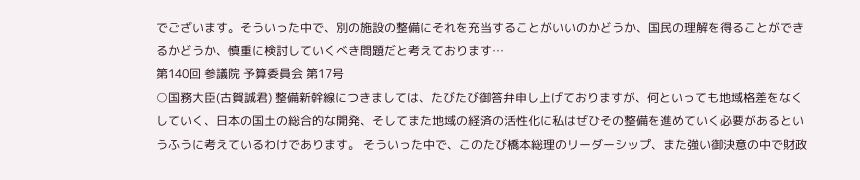でございます。そういった中で、別の施設の整備にそれを充当することがいいのかどうか、国民の理解を得ることができるかどうか、慎重に検討していくべき問題だと考えております…
第140回 参議院 予算委員会 第17号
○国務大臣(古賀誠君) 整備新幹線につきましては、たびたび御答弁申し上げておりますが、何といっても地域格差をなくしていく、日本の国土の総合的な開発、そしてまた地域の経済の活性化に私はぜひその整備を進めていく必要があるというふうに考えているわけであります。 そういった中で、このたび橋本総理のリーダーシップ、また強い御決意の中で財政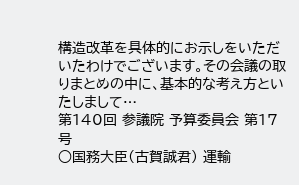構造改革を具体的にお示しをいただいたわけでございます。その会議の取りまとめの中に、基本的な考え方といたしまして…
第140回 参議院 予算委員会 第17号
○国務大臣(古賀誠君) 運輸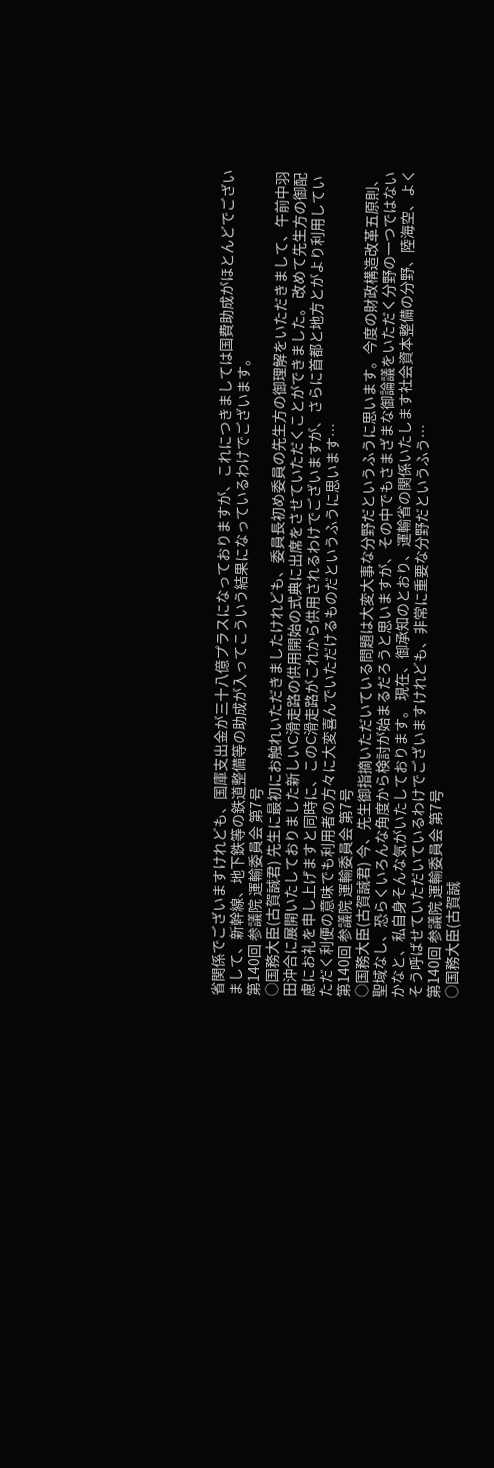省関係でございますけれども、国庫支出金が三十八億プラスになっておりますが、これにつきましては国費助成がほとんどでございまして、新幹線、地下鉄等の鉄道整備等の助成が入ってこういう結果になっているわけでございます。
第140回 参議院 運輸委員会 第7号
○国務大臣(古賀誠君) 先生に最初にお触れいただきましたけれども、委員長初め委員の先生方の御理解をいただきまして、午前中羽田沖合に展開いたしておりました新しいC滑走路の供用開始の式典に出席をさせていただくことができました。 改めて先生方の御配慮にお礼を申し上げますと同時に、このC滑走路がこれから供用されるわけでございますが、さらに首都と地方とがより利用していただく利便の意味でも利用者の方々に大変喜んでいただけるものだというふうに思います…
第140回 参議院 運輸委員会 第7号
○国務大臣(古賀誠君) 今、先生御指摘いただいている問題は大変大事な分野だというふうに思います。今度の財政構造改革五原則、聖域なし、恐らくいろんな角度から検討が始まるだろうと思いますが、その中でもさまざまな御論議をいただく分野の一つではないかなと、私自身そんな気がいたしております。 現在、御承知のとおり、運輸省の関係いたします社会資本整備の分野、陸海空、よくそう呼ばせていただいているわけでございますけれども、非常に重要な分野だというふう…
第140回 参議院 運輸委員会 第7号
○国務大臣(古賀誠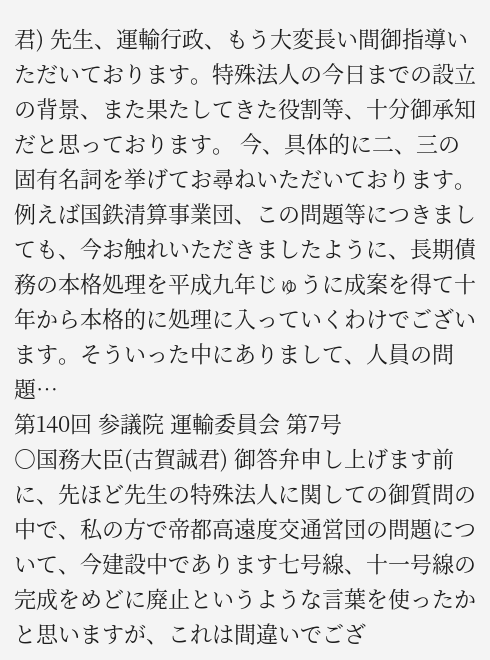君) 先生、運輸行政、もう大変長い間御指導いただいております。特殊法人の今日までの設立の背景、また果たしてきた役割等、十分御承知だと思っております。 今、具体的に二、三の固有名詞を挙げてお尋ねいただいております。例えば国鉄清算事業団、この問題等につきましても、今お触れいただきましたように、長期債務の本格処理を平成九年じゅうに成案を得て十年から本格的に処理に入っていくわけでございます。そういった中にありまして、人員の問題…
第140回 参議院 運輸委員会 第7号
○国務大臣(古賀誠君) 御答弁申し上げます前に、先ほど先生の特殊法人に関しての御質問の中で、私の方で帝都高遠度交通営団の問題について、今建設中であります七号線、十一号線の完成をめどに廃止というような言葉を使ったかと思いますが、これは間違いでござ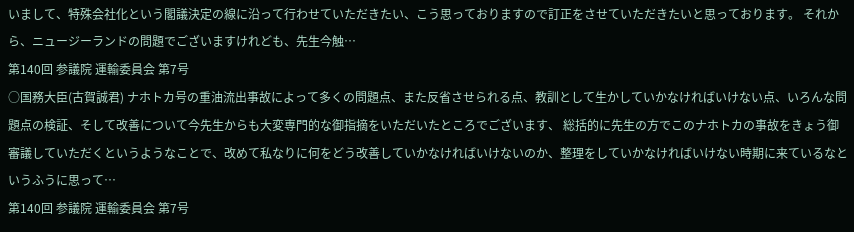いまして、特殊会社化という閣議決定の線に沿って行わせていただきたい、こう思っておりますので訂正をさせていただきたいと思っております。 それから、ニュージーランドの問題でございますけれども、先生今触…
第140回 参議院 運輸委員会 第7号
○国務大臣(古賀誠君) ナホトカ号の重油流出事故によって多くの問題点、また反省させられる点、教訓として生かしていかなければいけない点、いろんな問題点の検証、そして改善について今先生からも大変専門的な御指摘をいただいたところでございます、 総括的に先生の方でこのナホトカの事故をきょう御審議していただくというようなことで、改めて私なりに何をどう改善していかなければいけないのか、整理をしていかなければいけない時期に来ているなというふうに思って…
第140回 参議院 運輸委員会 第7号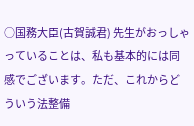○国務大臣(古賀誠君) 先生がおっしゃっていることは、私も基本的には同感でございます。ただ、これからどういう法整備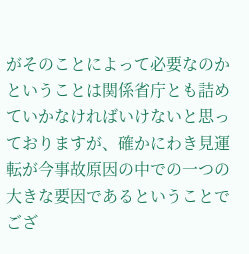がそのことによって必要なのかということは関係省庁とも詰めていかなければいけないと思っておりますが、確かにわき見運転が今事故原因の中での一つの大きな要因であるということでござ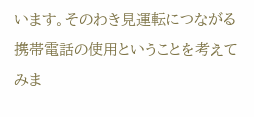います。そのわき見運転につながる携帯電話の使用ということを考えてみま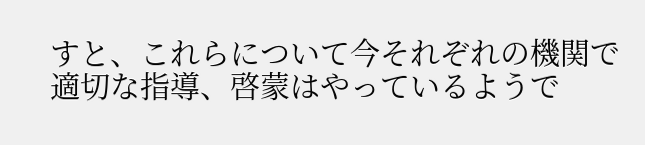すと、これらについて今それぞれの機関で適切な指導、啓蒙はやっているようで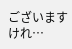ございますけれ…